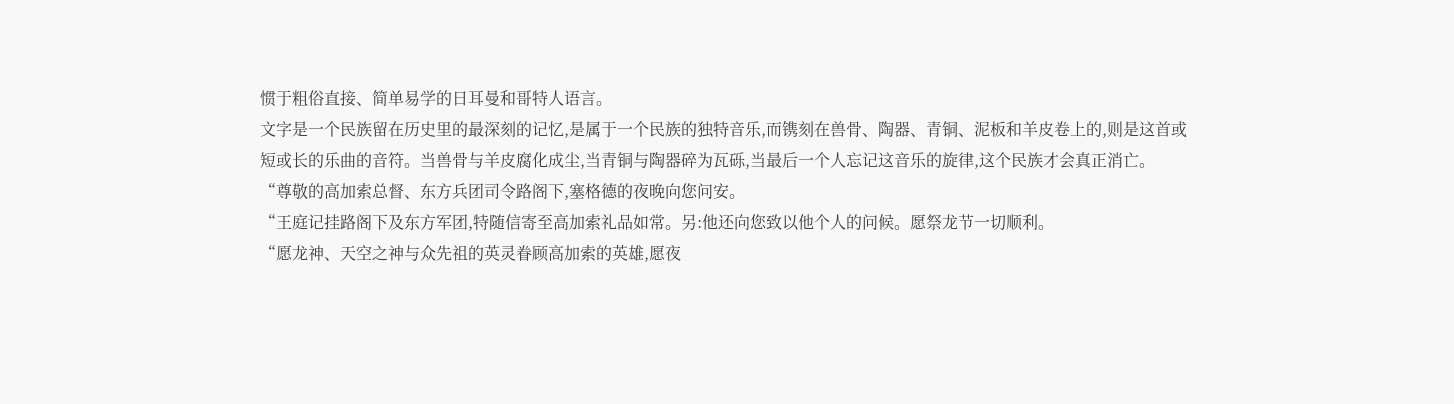惯于粗俗直接、简单易学的日耳曼和哥特人语言。
文字是一个民族留在历史里的最深刻的记忆,是属于一个民族的独特音乐,而镌刻在兽骨、陶器、青铜、泥板和羊皮卷上的,则是这首或短或长的乐曲的音符。当兽骨与羊皮腐化成尘,当青铜与陶器碎为瓦砾,当最后一个人忘记这音乐的旋律,这个民族才会真正消亡。
“尊敬的高加索总督、东方兵团司令路阁下,塞格德的夜晚向您问安。
“王庭记挂路阁下及东方军团,特随信寄至高加索礼品如常。另:他还向您致以他个人的问候。愿祭龙节一切顺利。
“愿龙神、天空之神与众先祖的英灵眷顾高加索的英雄,愿夜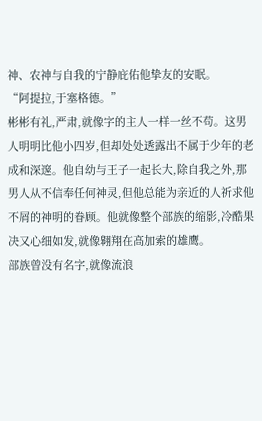神、农神与自我的宁静庇佑他挚友的安眠。
“阿提拉,于塞格德。”
彬彬有礼,严肃,就像字的主人一样一丝不苟。这男人明明比他小四岁,但却处处透露出不属于少年的老成和深邃。他自幼与王子一起长大,除自我之外,那男人从不信奉任何神灵,但他总能为亲近的人祈求他不屑的神明的眷顾。他就像整个部族的缩影,冷酷果决又心细如发,就像翱翔在高加索的雄鹰。
部族曾没有名字,就像流浪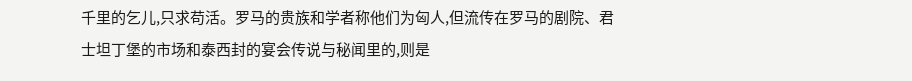千里的乞儿,只求苟活。罗马的贵族和学者称他们为匈人,但流传在罗马的剧院、君士坦丁堡的市场和泰西封的宴会传说与秘闻里的,则是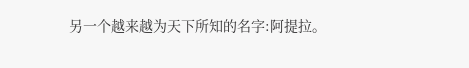另一个越来越为天下所知的名字:阿提拉。